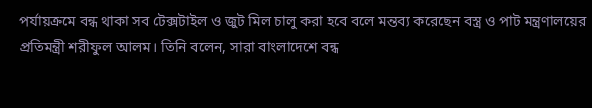পর্যায়ক্রমে বন্ধ থাকা সব টেক্সটাইল ও জুট মিল চালু করা হবে বলে মন্তব্য করেছেন বস্ত্র ও পাট মন্ত্রণালয়ের প্রতিমন্ত্রী শরীফুল আলম। তিনি বলেন, সারা বাংলাদেশে বন্ধ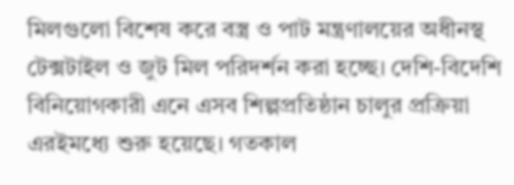মিলগুলো বিশেষ করে বস্ত্র ও পাট মন্ত্রণালয়ের অধীনস্থ টেক্সটাইল ও জুট মিল পরিদর্শন করা হচ্ছে। দেশি-বিদেশি বিনিয়োগকারী এনে এসব শিল্পপ্রতিষ্ঠান চালুর প্রক্রিয়া এরইমধ্যে শুরু হয়েছে। গতকাল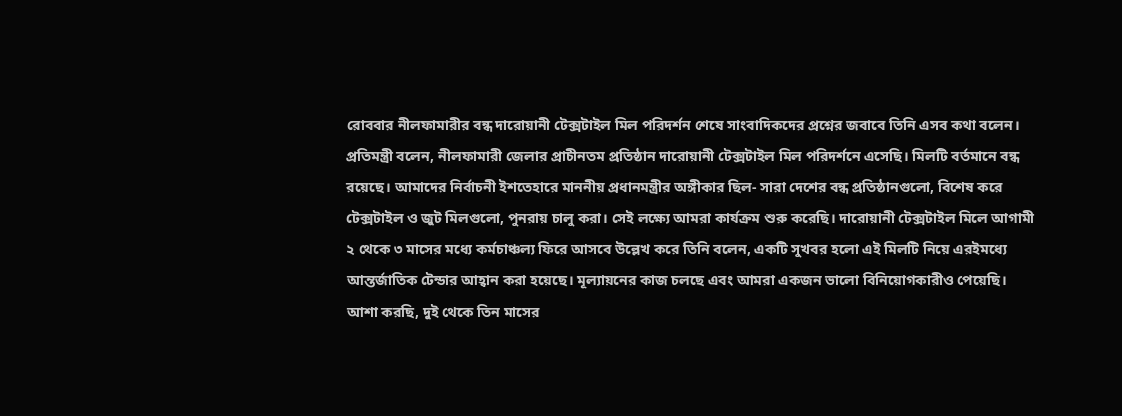রোববার নীলফামারীর বন্ধ দারোয়ানী টেক্সটাইল মিল পরিদর্শন শেষে সাংবাদিকদের প্রশ্নের জবাবে তিনি এসব কথা বলেন।
প্রতিমন্ত্রী বলেন, নীলফামারী জেলার প্রাচীনতম প্রতিষ্ঠান দারোয়ানী টেক্সটাইল মিল পরিদর্শনে এসেছি। মিলটি বর্তমানে বন্ধ রয়েছে। আমাদের নির্বাচনী ইশতেহারে মাননীয় প্রধানমন্ত্রীর অঙ্গীকার ছিল- সারা দেশের বন্ধ প্রতিষ্ঠানগুলো, বিশেষ করে টেক্সটাইল ও জুট মিলগুলো, পুনরায় চালু করা। সেই লক্ষ্যে আমরা কার্যক্রম শুরু করেছি। দারোয়ানী টেক্সটাইল মিলে আগামী ২ থেকে ৩ মাসের মধ্যে কর্মচাঞ্চল্য ফিরে আসবে উল্লেখ করে তিনি বলেন, একটি সুখবর হলো এই মিলটি নিয়ে এরইমধ্যে আন্তর্জাতিক টেন্ডার আহ্বান করা হয়েছে। মূল্যায়নের কাজ চলছে এবং আমরা একজন ভালো বিনিয়োগকারীও পেয়েছি। আশা করছি, দুই থেকে তিন মাসের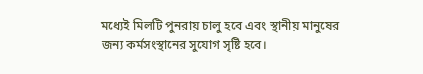মধ্যেই মিলটি পুনরায় চালু হবে এবং স্থানীয় মানুষের জন্য কর্মসংস্থানের সুযোগ সৃষ্টি হবে।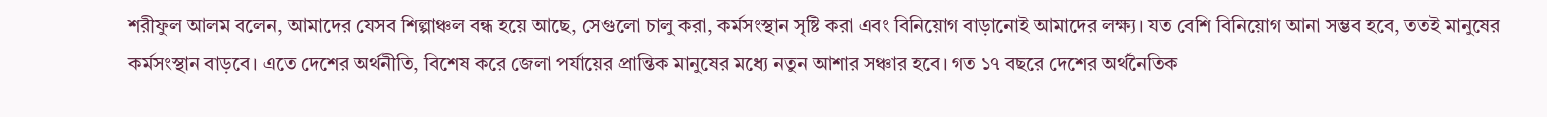শরীফুল আলম বলেন, আমাদের যেসব শিল্পাঞ্চল বন্ধ হয়ে আছে, সেগুলো চালু করা, কর্মসংস্থান সৃষ্টি করা এবং বিনিয়োগ বাড়ানোই আমাদের লক্ষ্য। যত বেশি বিনিয়োগ আনা সম্ভব হবে, ততই মানুষের কর্মসংস্থান বাড়বে। এতে দেশের অর্থনীতি, বিশেষ করে জেলা পর্যায়ের প্রান্তিক মানুষের মধ্যে নতুন আশার সঞ্চার হবে। গত ১৭ বছরে দেশের অর্থনৈতিক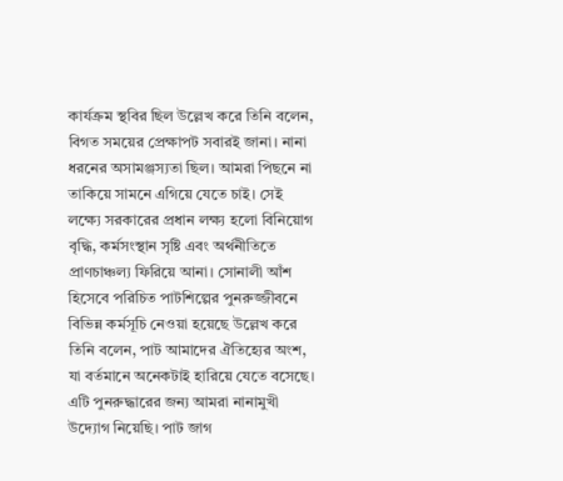কার্যক্রম স্থবির ছিল উল্লেখ করে তিনি বলেন, বিগত সময়ের প্রেক্ষাপট সবারই জানা। নানা ধরনের অসামঞ্জস্যতা ছিল। আমরা পিছনে না তাকিয়ে সামনে এগিয়ে যেতে চাই। সেই লক্ষ্যে সরকারের প্রধান লক্ষ্য হলো বিনিয়োগ বৃদ্ধি, কর্মসংস্থান সৃষ্টি এবং অর্থনীতিতে প্রাণচাঞ্চল্য ফিরিয়ে আনা। সোনালী আঁশ হিসেবে পরিচিত পাটশিল্পের পুনরুজ্জীবনে বিভিন্ন কর্মসূচি নেওয়া হয়েছে উল্লেখ করে তিনি বলেন, পাট আমাদের ঐতিহ্যের অংশ, যা বর্তমানে অনেকটাই হারিয়ে যেতে বসেছে। এটি পুনরুদ্ধারের জন্য আমরা নানামুখী উদ্যোগ নিয়েছি। পাট জাগ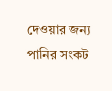দেওয়ার জন্য পানির সংকট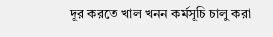দূর করতে খাল খনন কর্মসূচি চালু করা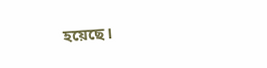হয়েছে।